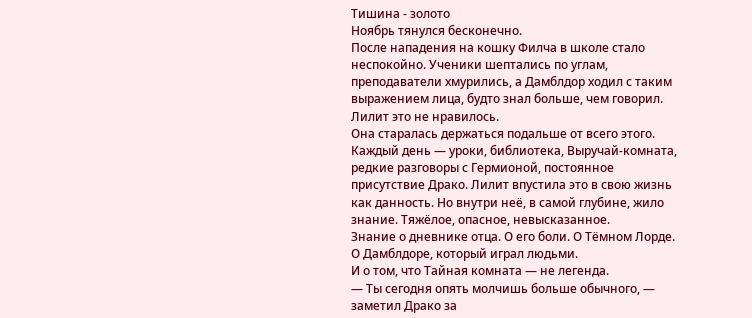Тишина - золото
Ноябрь тянулся бесконечно.
После нападения на кошку Филча в школе стало неспокойно. Ученики шептались по углам, преподаватели хмурились, а Дамблдор ходил с таким выражением лица, будто знал больше, чем говорил. Лилит это не нравилось.
Она старалась держаться подальше от всего этого.
Каждый день — уроки, библиотека, Выручай-комната, редкие разговоры с Гермионой, постоянное присутствие Драко. Лилит впустила это в свою жизнь как данность. Но внутри неё, в самой глубине, жило знание. Тяжёлое, опасное, невысказанное.
Знание о дневнике отца. О его боли. О Тёмном Лорде. О Дамблдоре, который играл людьми.
И о том, что Тайная комната — не легенда.
— Ты сегодня опять молчишь больше обычного, — заметил Драко за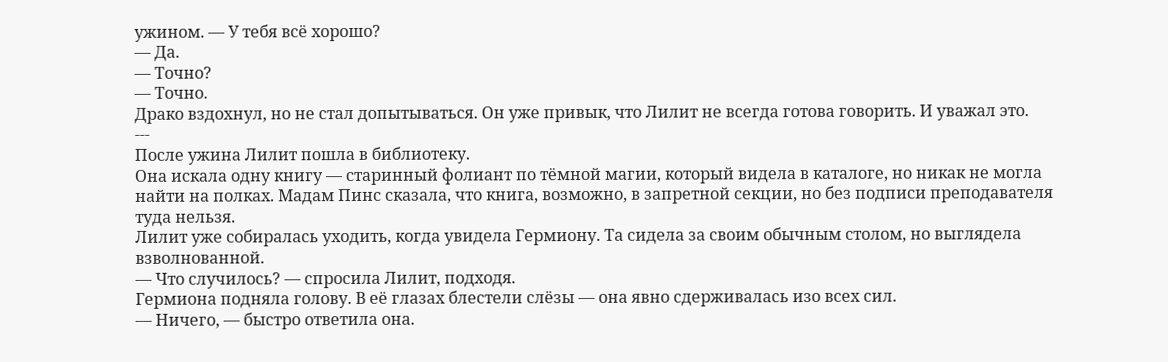ужином. — У тебя всё хорошо?
— Да.
— Точно?
— Точно.
Драко вздохнул, но не стал допытываться. Он уже привык, что Лилит не всегда готова говорить. И уважал это.
---
После ужина Лилит пошла в библиотеку.
Она искала одну книгу — старинный фолиант по тёмной магии, который видела в каталоге, но никак не могла найти на полках. Мадам Пинс сказала, что книга, возможно, в запретной секции, но без подписи преподавателя туда нельзя.
Лилит уже собиралась уходить, когда увидела Гермиону. Та сидела за своим обычным столом, но выглядела взволнованной.
— Что случилось? — спросила Лилит, подходя.
Гермиона подняла голову. В её глазах блестели слёзы — она явно сдерживалась изо всех сил.
— Ничего, — быстро ответила она.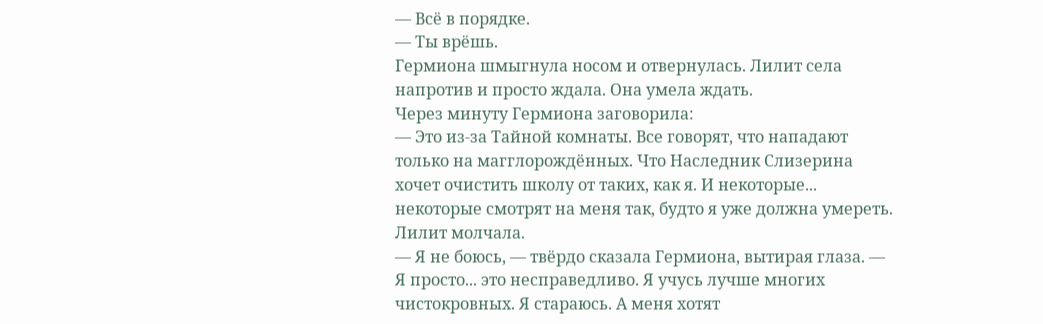— Всё в порядке.
— Ты врёшь.
Гермиона шмыгнула носом и отвернулась. Лилит села напротив и просто ждала. Она умела ждать.
Через минуту Гермиона заговорила:
— Это из-за Тайной комнаты. Все говорят, что нападают только на магглорождённых. Что Наследник Слизерина хочет очистить школу от таких, как я. И некоторые... некоторые смотрят на меня так, будто я уже должна умереть.
Лилит молчала.
— Я не боюсь, — твёрдо сказала Гермиона, вытирая глаза. — Я просто... это несправедливо. Я учусь лучше многих чистокровных. Я стараюсь. А меня хотят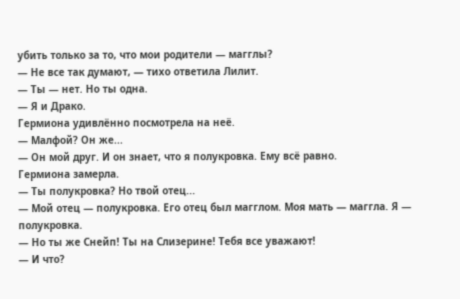убить только за то, что мои родители — магглы?
— Не все так думают, — тихо ответила Лилит.
— Ты — нет. Но ты одна.
— Я и Драко.
Гермиона удивлённо посмотрела на неё.
— Малфой? Он же...
— Он мой друг. И он знает, что я полукровка. Ему всё равно.
Гермиона замерла.
— Ты полукровка? Но твой отец...
— Мой отец — полукровка. Его отец был магглом. Моя мать — маггла. Я — полукровка.
— Но ты же Снейп! Ты на Слизерине! Тебя все уважают!
— И что?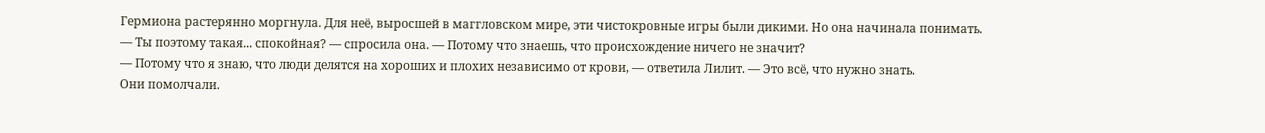Гермиона растерянно моргнула. Для неё, выросшей в маггловском мире, эти чистокровные игры были дикими. Но она начинала понимать.
— Ты поэтому такая... спокойная? — спросила она. — Потому что знаешь, что происхождение ничего не значит?
— Потому что я знаю, что люди делятся на хороших и плохих независимо от крови, — ответила Лилит. — Это всё, что нужно знать.
Они помолчали.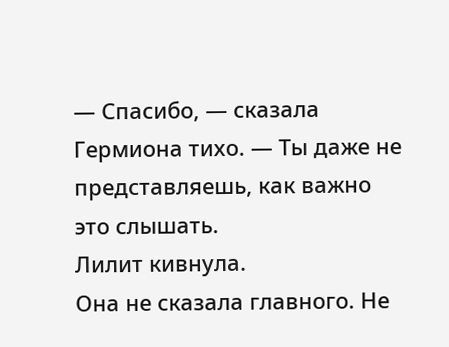— Спасибо, — сказала Гермиона тихо. — Ты даже не представляешь, как важно это слышать.
Лилит кивнула.
Она не сказала главного. Не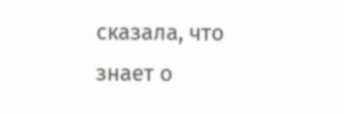сказала, что знает о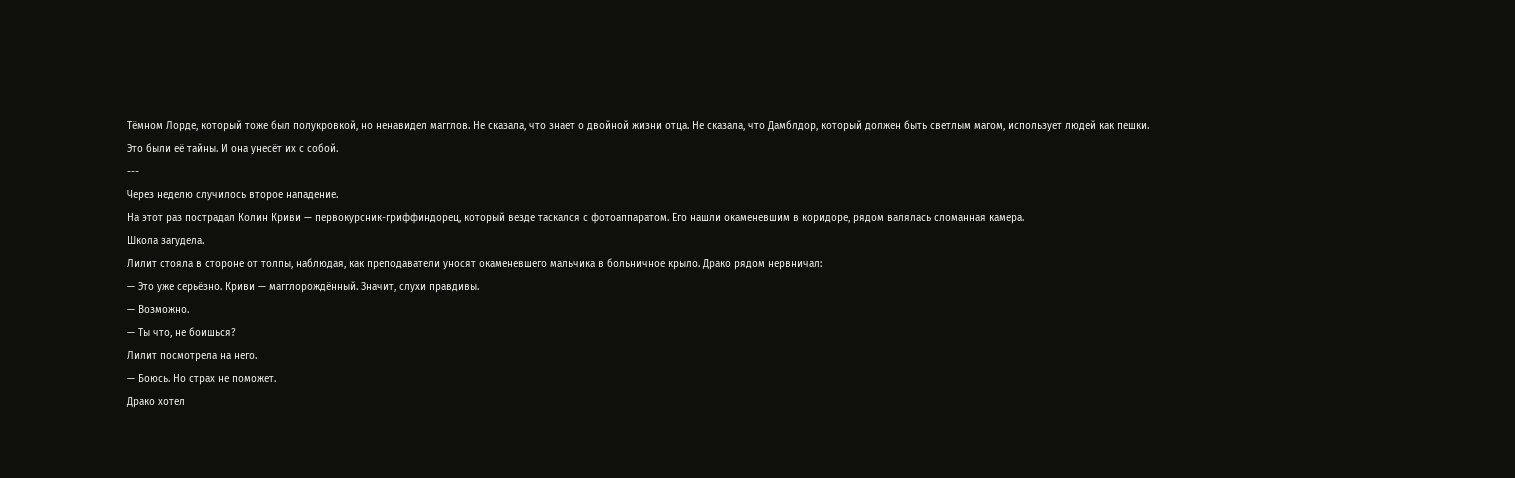Тёмном Лорде, который тоже был полукровкой, но ненавидел магглов. Не сказала, что знает о двойной жизни отца. Не сказала, что Дамблдор, который должен быть светлым магом, использует людей как пешки.
Это были её тайны. И она унесёт их с собой.
---
Через неделю случилось второе нападение.
На этот раз пострадал Колин Криви — первокурсник-гриффиндорец, который везде таскался с фотоаппаратом. Его нашли окаменевшим в коридоре, рядом валялась сломанная камера.
Школа загудела.
Лилит стояла в стороне от толпы, наблюдая, как преподаватели уносят окаменевшего мальчика в больничное крыло. Драко рядом нервничал:
— Это уже серьёзно. Криви — магглорождённый. Значит, слухи правдивы.
— Возможно.
— Ты что, не боишься?
Лилит посмотрела на него.
— Боюсь. Но страх не поможет.
Драко хотел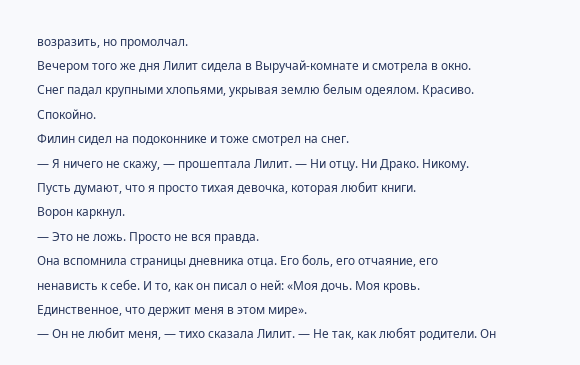возразить, но промолчал.
Вечером того же дня Лилит сидела в Выручай-комнате и смотрела в окно. Снег падал крупными хлопьями, укрывая землю белым одеялом. Красиво. Спокойно.
Филин сидел на подоконнике и тоже смотрел на снег.
— Я ничего не скажу, — прошептала Лилит. — Ни отцу. Ни Драко. Никому. Пусть думают, что я просто тихая девочка, которая любит книги.
Ворон каркнул.
— Это не ложь. Просто не вся правда.
Она вспомнила страницы дневника отца. Его боль, его отчаяние, его ненависть к себе. И то, как он писал о ней: «Моя дочь. Моя кровь. Единственное, что держит меня в этом мире».
— Он не любит меня, — тихо сказала Лилит. — Не так, как любят родители. Он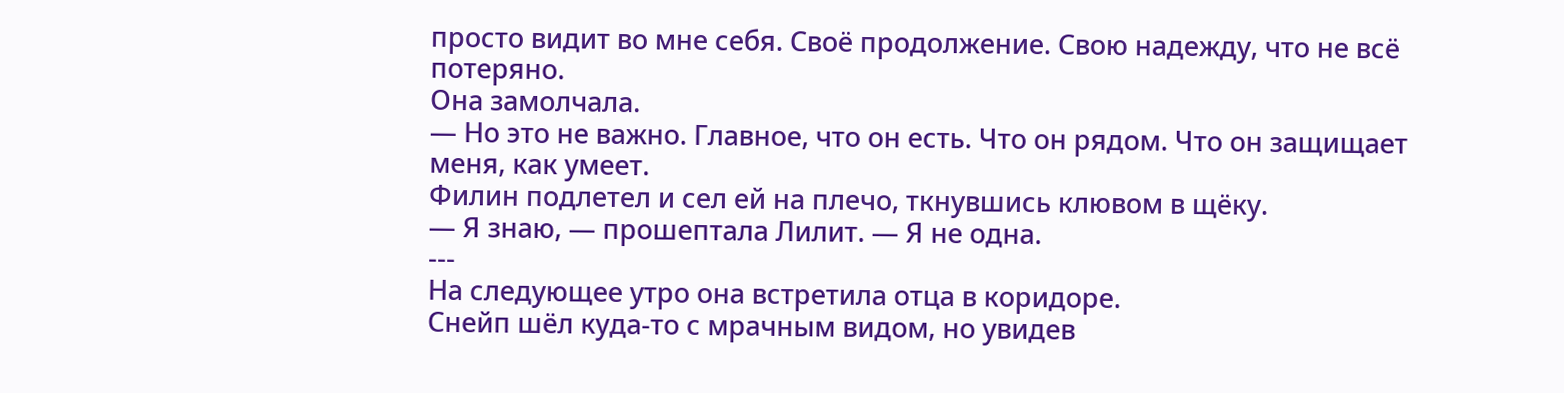просто видит во мне себя. Своё продолжение. Свою надежду, что не всё потеряно.
Она замолчала.
— Но это не важно. Главное, что он есть. Что он рядом. Что он защищает меня, как умеет.
Филин подлетел и сел ей на плечо, ткнувшись клювом в щёку.
— Я знаю, — прошептала Лилит. — Я не одна.
---
На следующее утро она встретила отца в коридоре.
Снейп шёл куда-то с мрачным видом, но увидев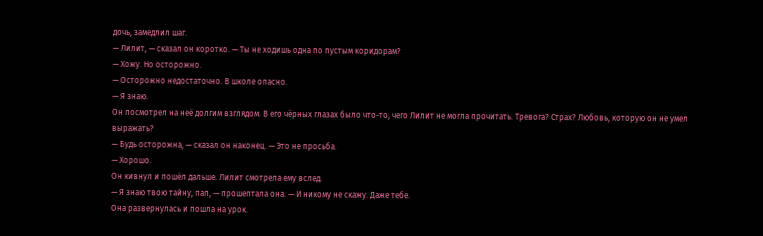дочь, замедлил шаг.
— Лилит, — сказал он коротко. — Ты не ходишь одна по пустым коридорам?
— Хожу. Но осторожно.
— Осторожно недостаточно. В школе опасно.
— Я знаю.
Он посмотрел на неё долгим взглядом. В его чёрных глазах было что-то, чего Лилит не могла прочитать. Тревога? Страх? Любовь, которую он не умел выражать?
— Будь осторожна, — сказал он наконец. — Это не просьба.
— Хорошо.
Он кивнул и пошёл дальше. Лилит смотрела ему вслед.
— Я знаю твою тайну, пап, — прошептала она. — И никому не скажу. Даже тебе.
Она развернулась и пошла на урок.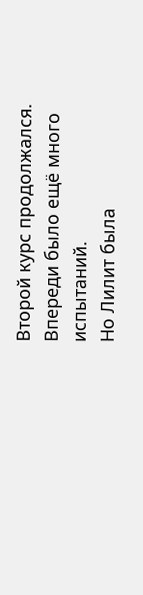Второй курс продолжался. Впереди было ещё много испытаний.
Но Лилит была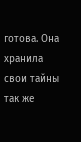готова. Она хранила свои тайны так же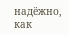надёжно, как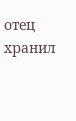отец хранил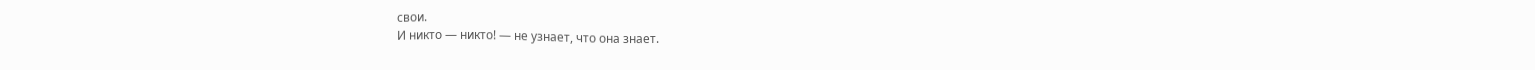свои.
И никто — никто! — не узнает, что она знает.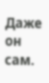Даже он сам.